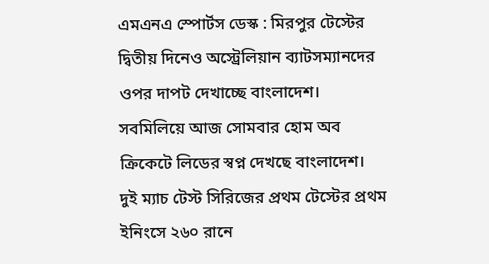এমএনএ স্পোর্টস ডেস্ক : মিরপুর টেস্টের দ্বিতীয় দিনেও অস্ট্রেলিয়ান ব্যাটসম্যানদের ওপর দাপট দেখাচ্ছে বাংলাদেশ। সবমিলিয়ে আজ সোমবার হোম অব ক্রিকেটে লিডের স্বপ্ন দেখছে বাংলাদেশ।
দুই ম্যাচ টেস্ট সিরিজের প্রথম টেস্টের প্রথম ইনিংসে ২৬০ রানে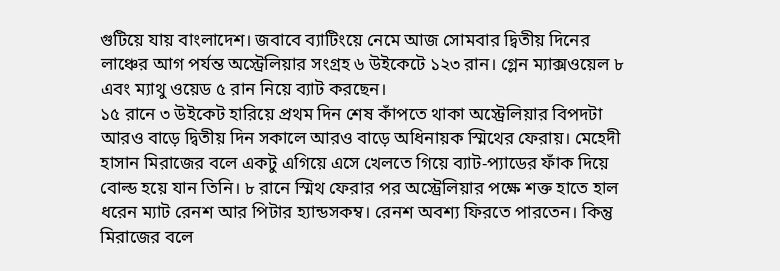গুটিয়ে যায় বাংলাদেশ। জবাবে ব্যাটিংয়ে নেমে আজ সোমবার দ্বিতীয় দিনের লাঞ্চের আগ পর্যন্ত অস্ট্রেলিয়ার সংগ্রহ ৬ উইকেটে ১২৩ রান। গ্লেন ম্যাক্সওয়েল ৮ এবং ম্যাথু ওয়েড ৫ রান নিয়ে ব্যাট করছেন।
১৫ রানে ৩ উইকেট হারিয়ে প্রথম দিন শেষ কাঁপতে থাকা অস্ট্রেলিয়ার বিপদটা আরও বাড়ে দ্বিতীয় দিন সকালে আরও বাড়ে অধিনায়ক স্মিথের ফেরায়। মেহেদী হাসান মিরাজের বলে একটু এগিয়ে এসে খেলতে গিয়ে ব্যাট-প্যাডের ফাঁক দিয়ে বোল্ড হয়ে যান তিনি। ৮ রানে স্মিথ ফেরার পর অস্ট্রেলিয়ার পক্ষে শক্ত হাতে হাল ধরেন ম্যাট রেনশ আর পিটার হ্যান্ডসকম্ব। রেনশ অবশ্য ফিরতে পারতেন। কিন্তু মিরাজের বলে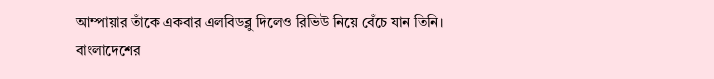আম্পায়ার তাঁকে একবার এলবিডব্লু দিলেও রিভিউ নিয়ে বেঁচে যান তিনি।
বাংলাদেশের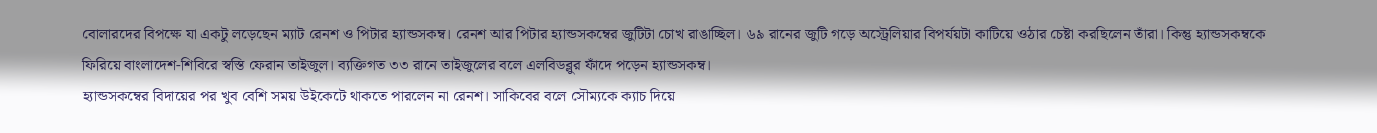বোলারদের বিপক্ষে যা একটু লড়েছেন ম্যাট রেনশ ও পিটার হ্যান্ডসকম্ব। রেনশ আর পিটার হ্যান্ডসকম্বের জুটিটা চোখ রাঙাচ্ছিল। ৬৯ রানের জুটি গড়ে অস্ট্রেলিয়ার বিপর্যয়টা কাটিয়ে ওঠার চেষ্টা করছিলেন তাঁরা। কিন্তু হ্যান্ডসকম্বকে ফিরিয়ে বাংলাদেশ-শিবিরে স্বস্তি ফেরান তাইজুল। ব্যক্তিগত ৩৩ রানে তাইজুলের বলে এলবিডব্লুর ফাঁদে পড়েন হ্যান্ডসকম্ব।
হ্যান্ডসকম্বের বিদায়ের পর খুব বেশি সময় উইকেটে থাকতে পারলেন না রেনশ। সাকিবের বলে সৌম্যকে ক্যাচ দিয়ে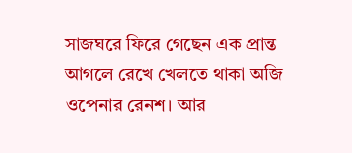সাজঘরে ফিরে গেছেন এক প্রান্ত আগলে রেখে খেলতে থাকা অজি ওপেনার রেনশ। আর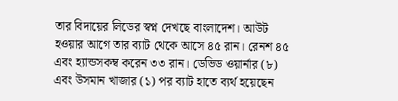তার বিদায়ের লিডের স্বপ্ন দেখছে বাংলাদেশ। আউট হওয়ার আগে তার ব্যাট থেকে আসে ৪৫ রান। রেনশ ৪৫ এবং হ্যান্ডসকম্ব করেন ৩৩ রান। ডেভিড ওয়ার্নার (৮) এবং উসমান খাজার (১) পর ব্যাট হাতে ব্যর্থ হয়েছেন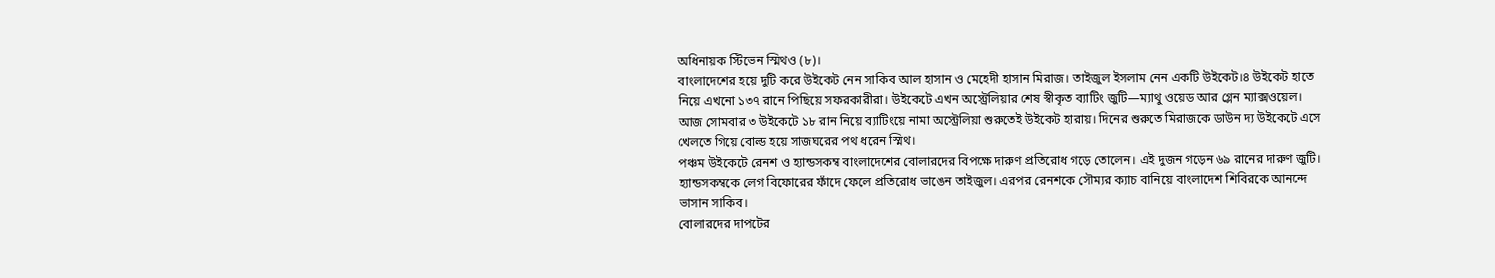অধিনায়ক স্টিভেন স্মিথও (৮)।
বাংলাদেশের হয়ে দুটি করে উইকেট নেন সাকিব আল হাসান ও মেহেদী হাসান মিরাজ। তাইজুল ইসলাম নেন একটি উইকেট।৪ উইকেট হাতে নিয়ে এখনো ১৩৭ রানে পিছিয়ে সফরকারীরা। উইকেটে এখন অস্ট্রেলিয়ার শেষ স্বীকৃত ব্যাটিং জুটি—ম্যাথু ওয়েড আর গ্লেন ম্যাক্সওয়েল।
আজ সোমবার ৩ উইকেটে ১৮ রান নিয়ে ব্যাটিংয়ে নামা অস্ট্রেলিয়া শুরুতেই উইকেট হারায়। দিনের শুরুতে মিরাজকে ডাউন দ্য উইকেটে এসে খেলতে গিয়ে বোল্ড হয়ে সাজঘরের পথ ধরেন স্মিথ।
পঞ্চম উইকেটে রেনশ ও হ্যান্ডসকম্ব বাংলাদেশের বোলারদের বিপক্ষে দারুণ প্রতিরোধ গড়ে তোলেন। এই দুজন গড়েন ৬৯ রানের দারুণ জুটি। হ্যান্ডসকম্বকে লেগ বিফোরের ফাঁদে ফেলে প্রতিরোধ ভাঙেন তাইজুল। এরপর রেনশকে সৌম্যর ক্যাচ বানিয়ে বাংলাদেশ শিবিরকে আনন্দে ভাসান সাকিব।
বোলারদের দাপটের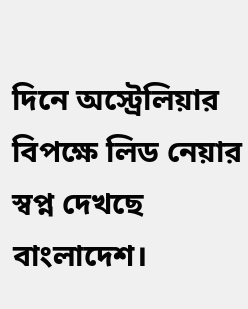দিনে অস্ট্রেলিয়ার বিপক্ষে লিড নেয়ার স্বপ্ন দেখছে বাংলাদেশ।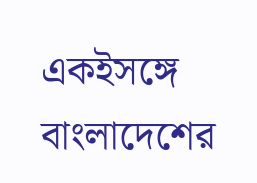একইসঙ্গে বাংলাদেশের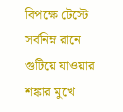বিপক্ষে টেস্টে সর্বনিম্ন রানে গুটিয়ে যাওয়ার শঙ্কার মুখে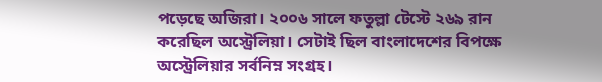পড়েছে অজিরা। ২০০৬ সালে ফতুল্লা টেস্টে ২৬৯ রান করেছিল অস্ট্রেলিয়া। সেটাই ছিল বাংলাদেশের বিপক্ষে অস্ট্রেলিয়ার সর্বনিম্ন সংগ্রহ।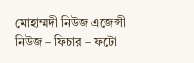মোহাম্মদী নিউজ এজেন্সী নিউজ – ফিচার – ফটো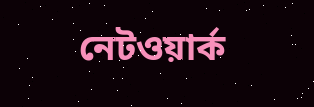নেটওয়ার্ক